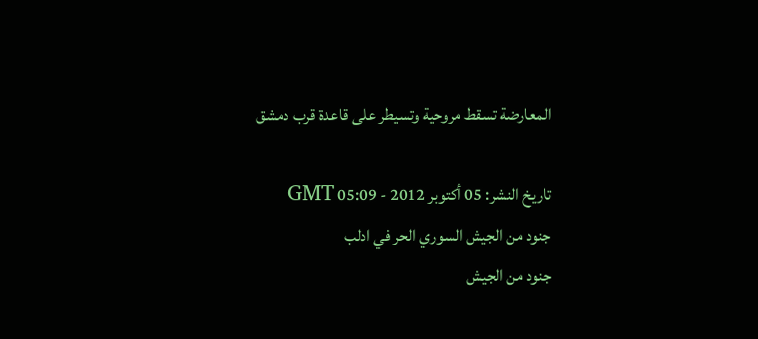المعارضة تسقط مروحية وتسيطر على قاعدة قرب دمشق

تاريخ النشر: 05 أكتوبر 2012 - 05:09 GMT
جنود من الجيش السوري الحر في ادلب
جنود من الجيش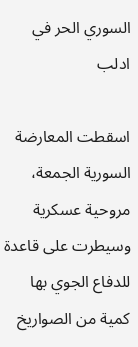السوري الحر في ادلب

اسقطت المعارضة السورية الجمعة، مروحية عسكرية وسيطرت على قاعدة للدفاع الجوي بها كمية من الصواريخ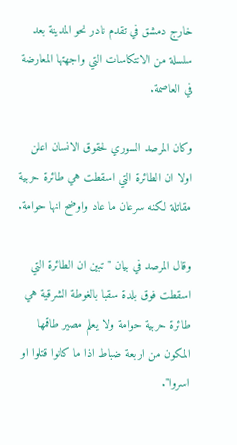خارج دمشق في تقدم نادر نحو المدينة بعد سلسلة من الانتكاسات التي واجهتها المعارضة في العاصمة.

وكان المرصد السوري لحقوق الانسان اعلن اولا ان الطائرة التي اسقطت هي طائرة حربية مقاتلة لكنه سرعان ما عاد واوضح انها حوامة.

وقال المرصد في بيان "تبين ان الطائرة التي اسقطت فوق بلدة سقبا بالغوطة الشرقية هي طائرة حربية حوامة ولا يعلم مصير طاقمها المكون من اربعة ضباط اذا ما كانوا قتلوا او اسروا".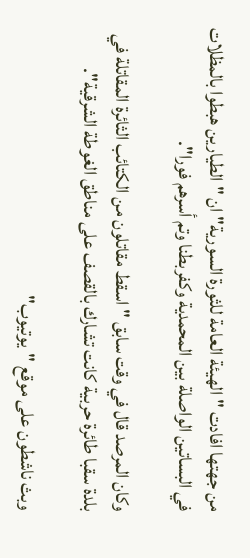من جهتها افادت "الهيئة العامة للثورة السورية" ان "الطيارين هبطوا بالمظلات في البساتين الواصلة بين المحمدية وكفربطنا وتم أسرهم فورا".

وكان المرصد قال في وقت سابق "اسقط مقاتلون من الكتائب الثائرة المقاتلة في بلدة سقبا طائرة حربية كانت تشارك بالقصف على مناطق الغوطة الشرقية".

وبث ناشطون على موقع "يوتيوب"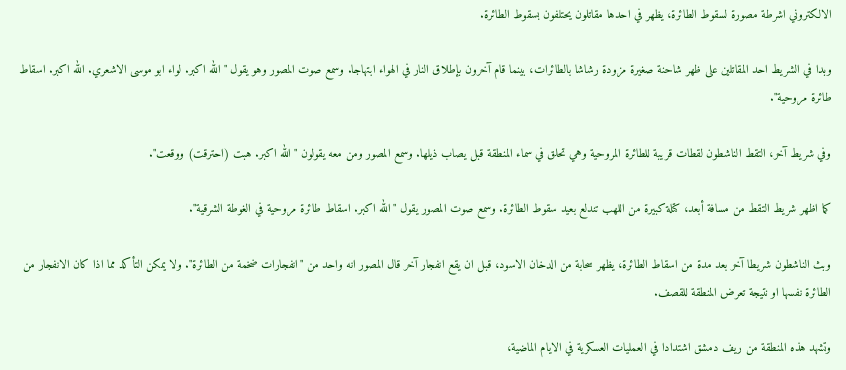الالكتروني اشرطة مصورة لسقوط الطائرة، يظهر في احدها مقاتلون يحتلفون بسقوط الطائرة.

وبدا في الشريط احد المقاتلين على ظهر شاحنة صغيرة مزودة رشاشا بالطائرات، بينما قام آخرون بإطلاق النار في الهواء ابتهاجا. وسمع صوت المصور وهو يقول "الله اكبر. لواء ابو موسى الاشعري. الله اكبر. اسقاط طائرة مروحية".

وفي شريط آخر، التقط الناشطون لقطات قريبة للطائرة المروحية وهي تحلق في سماء المنطقة قبل يصاب ذيلها. وسمع المصور ومن معه يقولون "الله اكبر. هبت (احترقت) ووقعت".

كما اظهر شريط التقط من مسافة أبعد، كتلة كبيرة من اللهب تندلع بعيد سقوط الطائرة. وسمع صوت المصور يقول "الله اكبر. اسقاط طائرة مروحية في الغوطة الشرقية".

وبث الناشطون شريطا آخر بعد مدة من اسقاط الطائرة، يظهر سحابة من الدخان الاسود، قبل ان يقع انفجار آخر قال المصور انه واحد من "انفجارات ضخمة من الطائرة". ولا يمكن التأكد مما اذا كان الانفجار من الطائرة نفسها او نتيجة تعرض المنطقة للقصف.

وتشهد هذه المنطقة من ريف دمشق اشتدادا في العمليات العسكرية في الايام الماضية،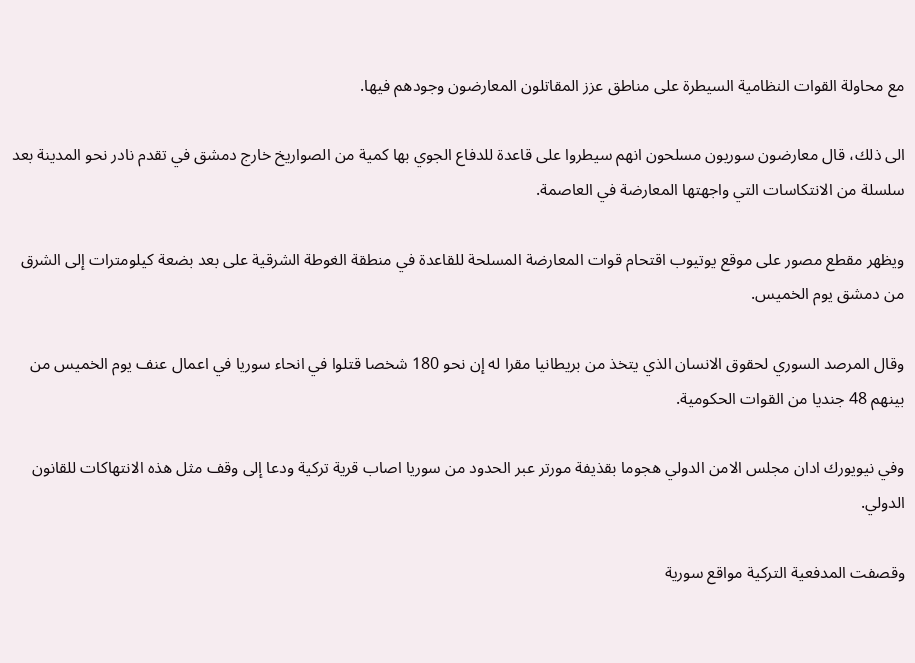مع محاولة القوات النظامية السيطرة على مناطق عزز المقاتلون المعارضون وجودهم فيها.

الى ذلك، قال معارضون سوريون مسلحون انهم سيطروا على قاعدة للدفاع الجوي بها كمية من الصواريخ خارج دمشق في تقدم نادر نحو المدينة بعد سلسلة من الانتكاسات التي واجهتها المعارضة في العاصمة.

ويظهر مقطع مصور على موقع يوتيوب اقتحام قوات المعارضة المسلحة للقاعدة في منطقة الغوطة الشرقية على بعد بضعة كيلومترات إلى الشرق من دمشق يوم الخميس.

وقال المرصد السوري لحقوق الانسان الذي يتخذ من بريطانيا مقرا له إن نحو 180 شخصا قتلوا في انحاء سوريا في اعمال عنف يوم الخميس من بينهم 48 جنديا من القوات الحكومية.

وفي نيويورك ادان مجلس الامن الدولي هجوما بقذيفة مورتر عبر الحدود من سوريا اصاب قرية تركية ودعا إلى وقف مثل هذه الانتهاكات للقانون الدولي.

وقصفت المدفعية التركية مواقع سورية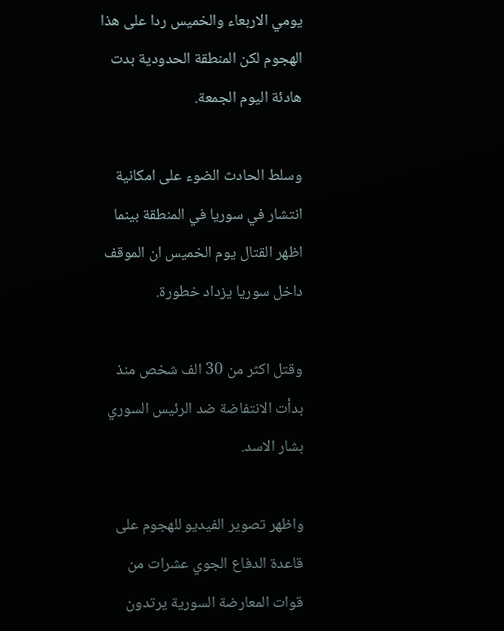يومي الاربعاء والخميس ردا على هذا الهجوم لكن المنطقة الحدودية بدت هادئة اليوم الجمعة.

وسلط الحادث الضوء على امكانية انتشار في سوريا في المنطقة بينما اظهر القتال يوم الخميس ان الموقف داخل سوريا يزداد خطورة.

وقتل اكثر من 30 الف شخص منذ بدأت الانتفاضة ضد الرئيس السوري بشار الاسد.

واظهر تصوير الفيديو للهجوم على قاعدة الدفاع الجوي عشرات من قوات المعارضة السورية يرتدون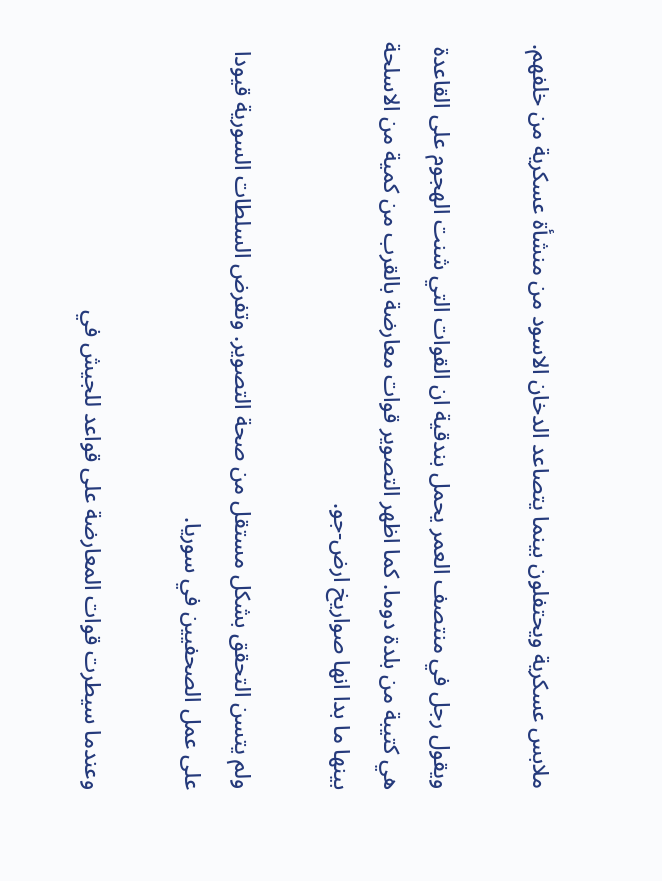ملابس عسكرية ويحتفلون بينما يتصاعد الدخان الاسود من منشأة عسكرية من خلفهم.

ويقول رجل في منتصف العمر يحمل بندقية ان القوات التي شنت الهجوم على القاعدة هي كتيبة من بلدة دوما. كما اظهر التصوير قوات معارضة بالقرب من كمية من الاسلحة بينها ما بدا انها صواريخ ارض-جو.

ولم يتسن التحقق بشكل مستقل من صحة التصوير. وتفرض السلطات السورية قيودا على عمل الصحفيين في سوريا.

وعندما سيطرت قوات المعارضة على قواعد للجيش في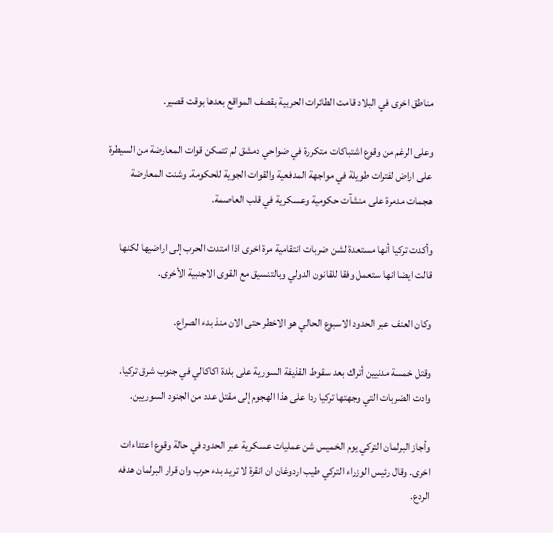مناطق اخرى في البلاد قامت الطائرات الحربية بقصف المواقع بعدها بوقت قصير.

وعلى الرغم من وقوع اشتباكات متكررة في ضواحي دمشق لم تتمكن قوات المعارضة من السيطرة على اراض لفترات طويلة في مواجهة المدفعية والقوات الجوية للحكومة. وشنت المعارضة هجمات مدمرة على منشآت حكومية وعسكرية في قلب العاصمة.

وأكدت تركيا أنها مستعدة لشن ضربات انتقامية مرة اخرى اذا امتدت الحرب إلى اراضيها لكنها قالت ايضا انها ستعمل وفقا للقانون الدولي وبالتنسيق مع القوى الاجنبية الأخرى.

وكان العنف عبر الحدود الاسبوع الحالي هو الاخطر حتى الان منذ بدء الصراع.

وقتل خمسة مدنيين أتراك بعد سقوط القذيفة السورية على بلدة اكاكالي في جنوب شرق تركيا. وادت الضربات التي وجهتها تركيا ردا على هذا الهجوم إلى مقتل عدد من الجنود السوريين.

وأجاز البرلمان التركي يوم الخميس شن عمليات عسكرية عبر الحدود في حالة وقوع اعتداءات اخرى. وقال رئيس الوزراء التركي طيب اردوغان ان انقرة لا تريد بدء حرب وان قرار البرلمان هدفه الردع.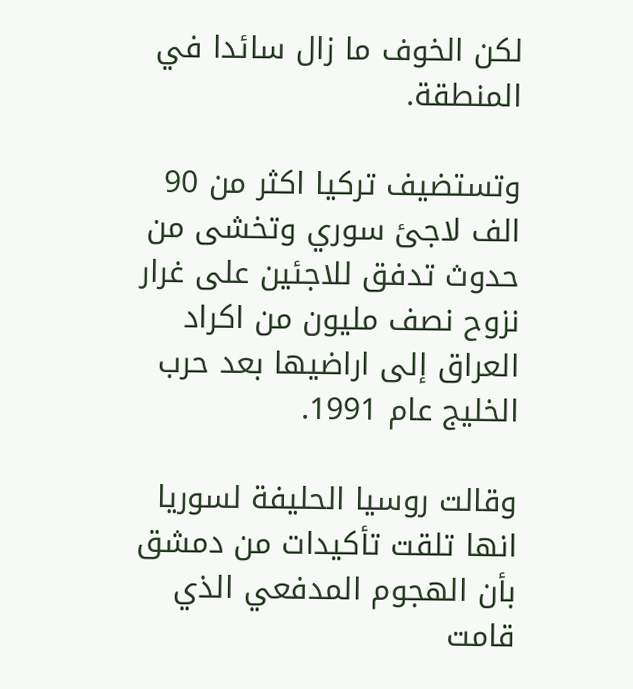لكن الخوف ما زال سائدا في المنطقة.

وتستضيف تركيا اكثر من 90 الف لاجئ سوري وتخشى من حدوث تدفق للاجئين على غرار نزوح نصف مليون من اكراد العراق إلى اراضيها بعد حرب الخليج عام 1991.

وقالت روسيا الحليفة لسوريا انها تلقت تأكيدات من دمشق بأن الهجوم المدفعي الذي قامت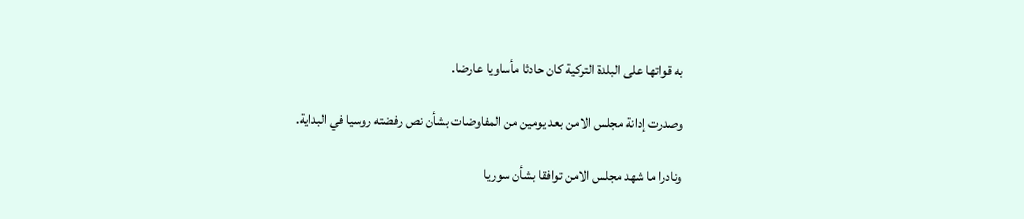به قواتها على البلدة التركية كان حادثا مأساويا عارضا.

وصدرت إدانة مجلس الامن بعد يومين من المفاوضات بشأن نص رفضته روسيا في البداية.

ونادرا ما شهد مجلس الامن توافقا بشأن سوريا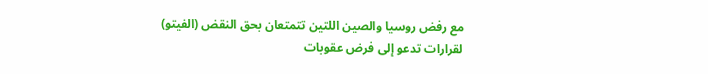مع رفض روسيا والصين اللتين تتمتعان بحق النقض (الفيتو) لقرارات تدعو إلى فرض عقوبات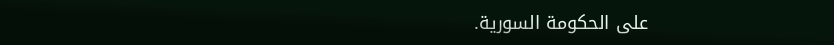على الحكومة السورية.